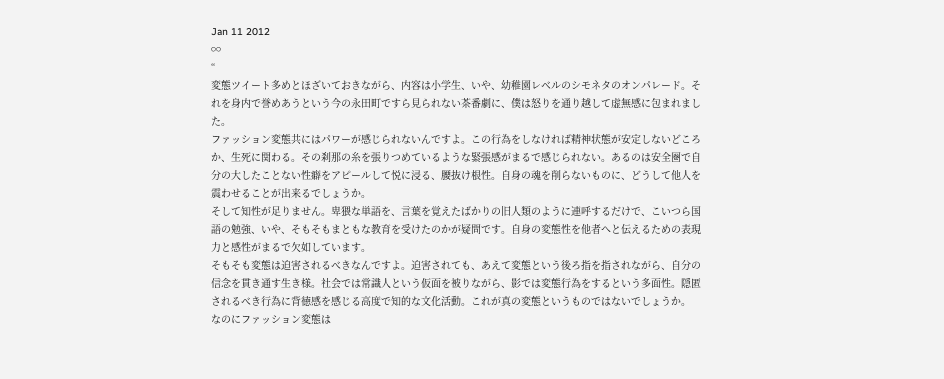Jan 11 2012
∞
“
変態ツイート多めとほざいておきながら、内容は小学生、いや、幼稚園レベルのシモネタのオンパレード。それを身内で誉めあうという今の永田町ですら見られない茶番劇に、僕は怒りを通り越して虚無感に包まれました。
ファッション変態共にはパワーが感じられないんですよ。この行為をしなければ精神状態が安定しないどころか、生死に関わる。その刹那の糸を張りつめているような緊張感がまるで感じられない。あるのは安全圏で自分の大したことない性癖をアピールして悦に浸る、腰抜け根性。自身の魂を削らないものに、どうして他人を震わせることが出来るでしょうか。
そして知性が足りません。卑猥な単語を、言葉を覚えたばかりの旧人類のように連呼するだけで、こいつら国語の勉強、いや、そもそもまともな教育を受けたのかが疑問です。自身の変態性を他者へと伝えるための表現力と感性がまるで欠如しています。
そもそも変態は迫害されるべきなんですよ。迫害されても、あえて変態という後ろ指を指されながら、自分の信念を貫き通す生き様。社会では常識人という仮面を被りながら、影では変態行為をするという多面性。隠匿されるべき行為に背徳感を感じる高度で知的な文化活動。これが真の変態というものではないでしょうか。
なのにファッション変態は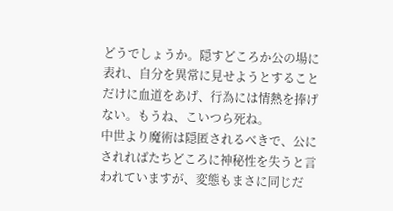どうでしょうか。隠すどころか公の場に表れ、自分を異常に見せようとすることだけに血道をあげ、行為には情熱を捧げない。もうね、こいつら死ね。
中世より魔術は隠匿されるべきで、公にされればたちどころに神秘性を失うと言われていますが、変態もまさに同じだ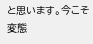と思います。今こそ変態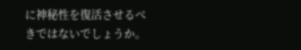に神秘性を復活させるべきではないでしょうか。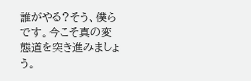誰がやる?そう、僕らです。今こそ真の変態道を突き進みましょう。